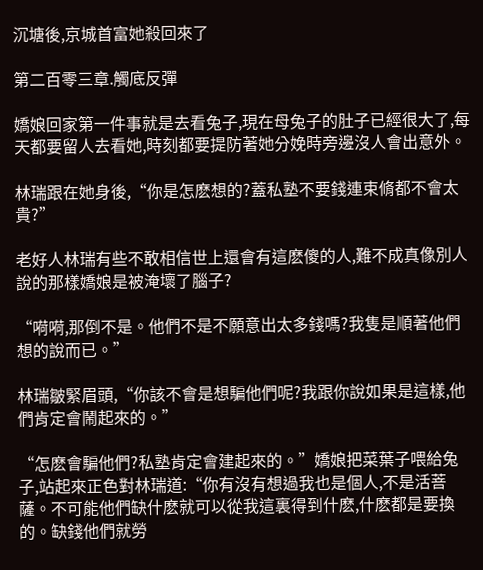沉塘後,京城首富她殺回來了

第二百零三章.觸底反彈

嬌娘回家第一件事就是去看兔子,現在母兔子的肚子已經很大了,每天都要留人去看她,時刻都要提防著她分娩時旁邊沒人會出意外。

林瑞跟在她身後,“你是怎麽想的?蓋私塾不要錢連束脩都不會太貴?”

老好人林瑞有些不敢相信世上還會有這麽傻的人,難不成真像別人說的那樣嬌娘是被淹壞了腦子?

“嗬嗬,那倒不是。他們不是不願意出太多錢嗎?我隻是順著他們想的說而已。”

林瑞皺緊眉頭,“你該不會是想騙他們呢?我跟你說如果是這樣,他們肯定會鬧起來的。”

“怎麽會騙他們?私塾肯定會建起來的。”嬌娘把菜葉子喂給兔子,站起來正色對林瑞道:“你有沒有想過我也是個人,不是活菩薩。不可能他們缺什麽就可以從我這裏得到什麽,什麽都是要換的。缺錢他們就勞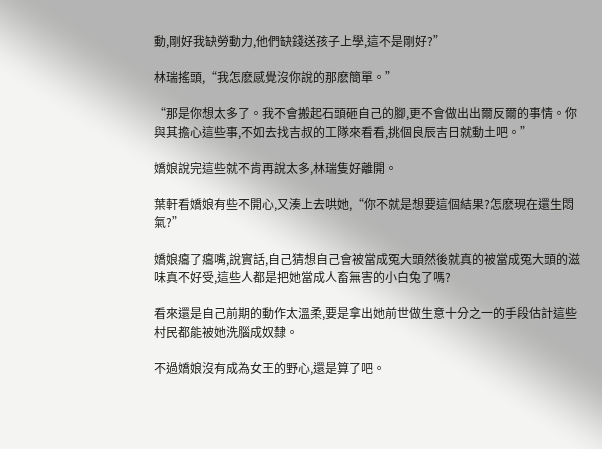動,剛好我缺勞動力,他們缺錢送孩子上學,這不是剛好?”

林瑞搖頭,“我怎麽感覺沒你說的那麽簡單。”

“那是你想太多了。我不會搬起石頭砸自己的腳,更不會做出出爾反爾的事情。你與其擔心這些事,不如去找吉叔的工隊來看看,挑個良辰吉日就動土吧。”

嬌娘說完這些就不肯再說太多,林瑞隻好離開。

葉軒看嬌娘有些不開心,又湊上去哄她,“你不就是想要這個結果?怎麽現在還生悶氣?”

嬌娘癟了癟嘴,說實話,自己猜想自己會被當成冤大頭然後就真的被當成冤大頭的滋味真不好受,這些人都是把她當成人畜無害的小白兔了嗎?

看來還是自己前期的動作太溫柔,要是拿出她前世做生意十分之一的手段估計這些村民都能被她洗腦成奴隸。

不過嬌娘沒有成為女王的野心,還是算了吧。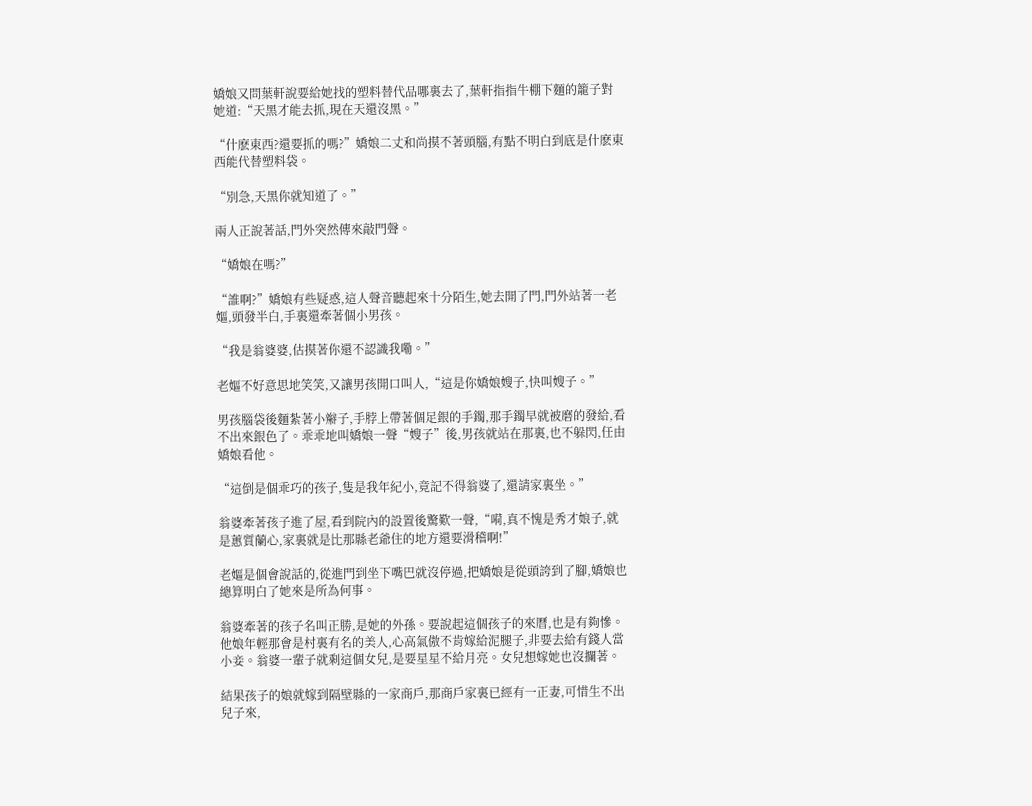嬌娘又問葉軒說要給她找的塑料替代品哪裏去了,葉軒指指牛棚下麵的籠子對她道:“天黑才能去抓,現在天還沒黑。”

“什麽東西?還要抓的嗎?”嬌娘二丈和尚摸不著頭腦,有點不明白到底是什麽東西能代替塑料袋。

“別急,天黑你就知道了。”

兩人正說著話,門外突然傳來敲門聲。

“嬌娘在嗎?”

“誰啊?”嬌娘有些疑惑,這人聲音聽起來十分陌生,她去開了門,門外站著一老嫗,頭發半白,手裏還牽著個小男孩。

“我是翁婆婆,估摸著你還不認識我嘞。”

老嫗不好意思地笑笑,又讓男孩開口叫人,“這是你嬌娘嫂子,快叫嫂子。”

男孩腦袋後麵紮著小辮子,手脖上帶著個足銀的手鐲,那手鐲早就被磨的發給,看不出來銀色了。乖乖地叫嬌娘一聲“嫂子”後,男孩就站在那裏,也不躲閃,任由嬌娘看他。

“這倒是個乖巧的孩子,隻是我年紀小,竟記不得翁婆了,還請家裏坐。”

翁婆牽著孩子進了屋,看到院內的設置後驚歎一聲,“嗬,真不愧是秀才娘子,就是蕙質蘭心,家裏就是比那縣老爺住的地方還要滑稽啊!”

老嫗是個會說話的,從進門到坐下嘴巴就沒停過,把嬌娘是從頭誇到了腳,嬌娘也總算明白了她來是所為何事。

翁婆牽著的孩子名叫正勝,是她的外孫。要說起這個孩子的來曆,也是有夠慘。他娘年輕那會是村裏有名的美人,心高氣傲不肯嫁給泥腿子,非要去給有錢人當小妾。翁婆一輩子就剩這個女兒,是要星星不給月亮。女兒想嫁她也沒攔著。

結果孩子的娘就嫁到隔壁縣的一家商戶,那商戶家裏已經有一正妻,可惜生不出兒子來,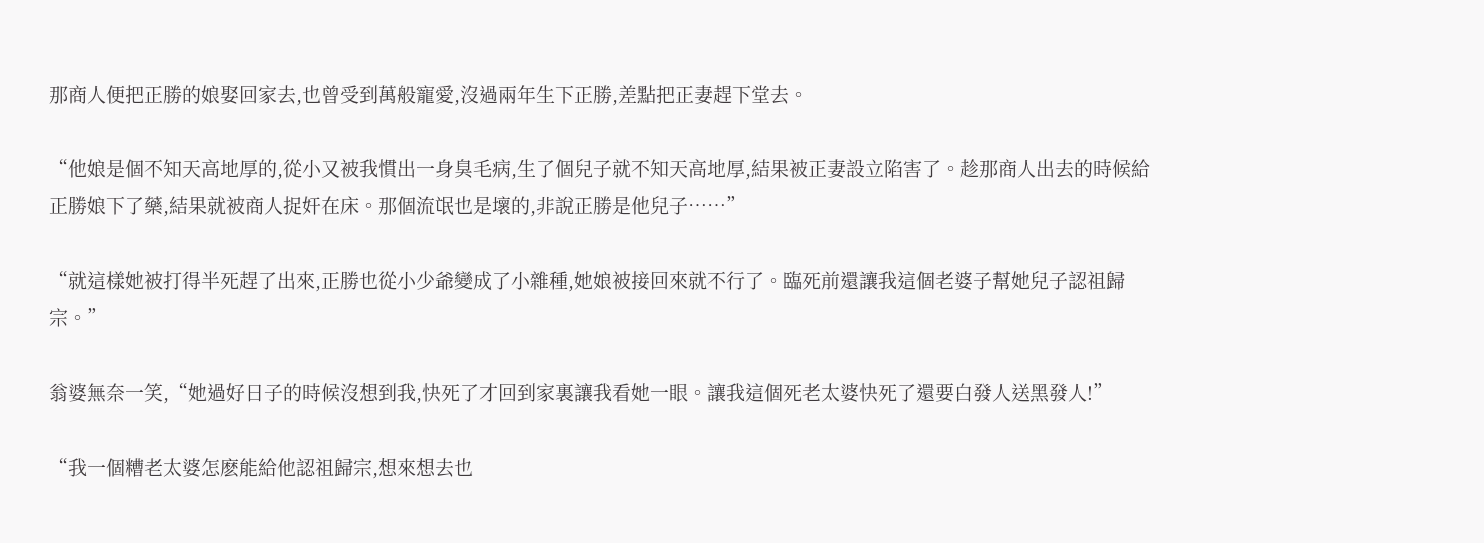那商人便把正勝的娘娶回家去,也曾受到萬般寵愛,沒過兩年生下正勝,差點把正妻趕下堂去。

“他娘是個不知天高地厚的,從小又被我慣出一身臭毛病,生了個兒子就不知天高地厚,結果被正妻設立陷害了。趁那商人出去的時候給正勝娘下了藥,結果就被商人捉奸在床。那個流氓也是壞的,非說正勝是他兒子……”

“就這樣她被打得半死趕了出來,正勝也從小少爺變成了小雜種,她娘被接回來就不行了。臨死前還讓我這個老婆子幫她兒子認祖歸宗。”

翁婆無奈一笑,“她過好日子的時候沒想到我,快死了才回到家裏讓我看她一眼。讓我這個死老太婆快死了還要白發人送黑發人!”

“我一個糟老太婆怎麽能給他認祖歸宗,想來想去也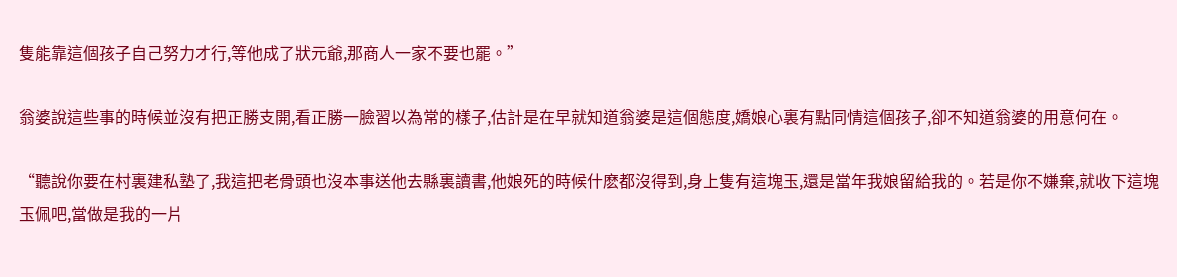隻能靠這個孩子自己努力才行,等他成了狀元爺,那商人一家不要也罷。”

翁婆說這些事的時候並沒有把正勝支開,看正勝一臉習以為常的樣子,估計是在早就知道翁婆是這個態度,嬌娘心裏有點同情這個孩子,卻不知道翁婆的用意何在。

“聽說你要在村裏建私塾了,我這把老骨頭也沒本事送他去縣裏讀書,他娘死的時候什麽都沒得到,身上隻有這塊玉,還是當年我娘留給我的。若是你不嫌棄,就收下這塊玉佩吧,當做是我的一片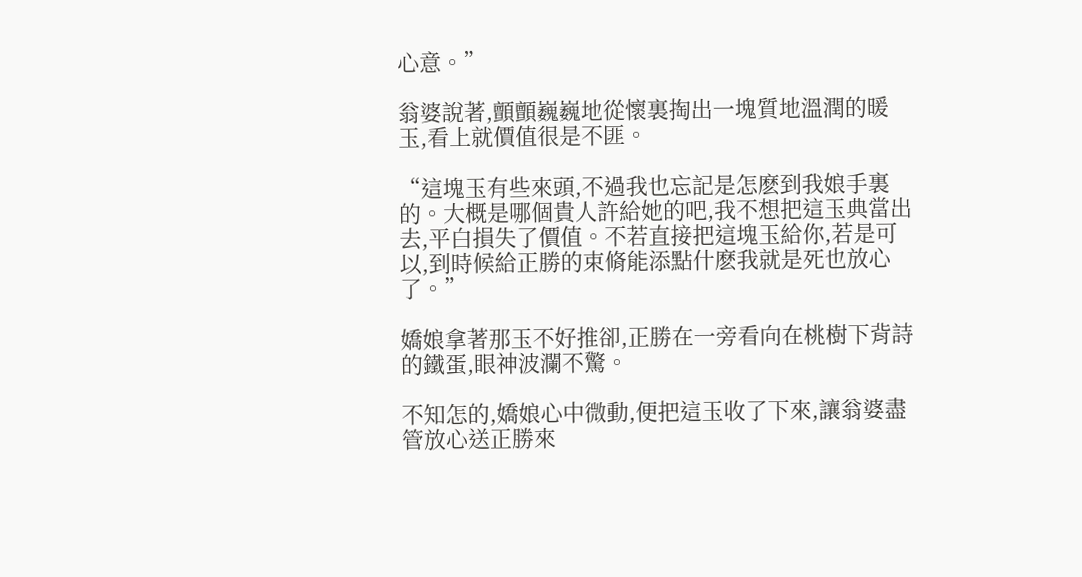心意。”

翁婆說著,顫顫巍巍地從懷裏掏出一塊質地溫潤的暖玉,看上就價值很是不匪。

“這塊玉有些來頭,不過我也忘記是怎麽到我娘手裏的。大概是哪個貴人許給她的吧,我不想把這玉典當出去,平白損失了價值。不若直接把這塊玉給你,若是可以,到時候給正勝的束脩能添點什麽我就是死也放心了。”

嬌娘拿著那玉不好推卻,正勝在一旁看向在桃樹下背詩的鐵蛋,眼神波瀾不驚。

不知怎的,嬌娘心中微動,便把這玉收了下來,讓翁婆盡管放心送正勝來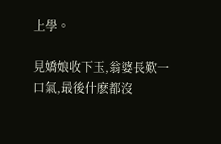上學。

見嬌娘收下玉,翁婆長歎一口氣,最後什麽都沒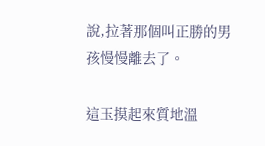說,拉著那個叫正勝的男孩慢慢離去了。

這玉摸起來質地溫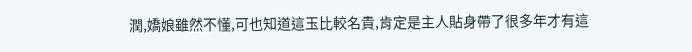潤,嬌娘雖然不懂,可也知道這玉比較名貴,肯定是主人貼身帶了很多年才有這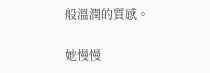般溫潤的質感。

她慢慢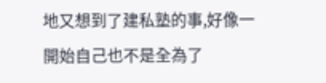地又想到了建私塾的事,好像一開始自己也不是全為了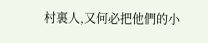村裏人,又何必把他們的小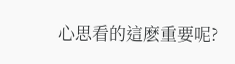心思看的這麽重要呢?